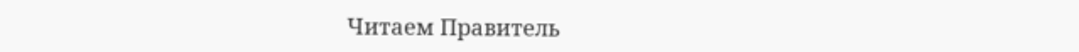Читаем Правитель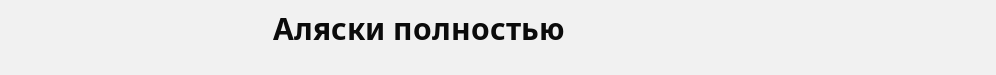Аляски полностью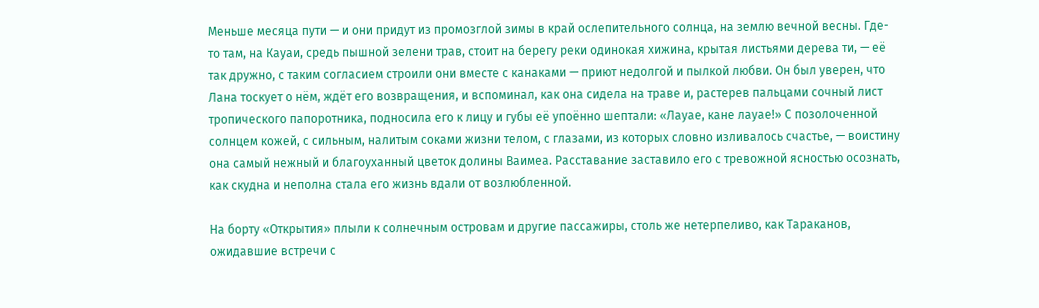Меньше месяца пути — и они придут из промозглой зимы в край ослепительного солнца, на землю вечной весны. Где-то там, на Кауаи, средь пышной зелени трав, стоит на берегу реки одинокая хижина, крытая листьями дерева ти, — её так дружно, с таким согласием строили они вместе с канаками — приют недолгой и пылкой любви. Он был уверен, что Лана тоскует о нём, ждёт его возвращения, и вспоминал, как она сидела на траве и, растерев пальцами сочный лист тропического папоротника, подносила его к лицу и губы её упоённо шептали: «Лауае, кане лауае!» С позолоченной солнцем кожей, с сильным, налитым соками жизни телом, с глазами, из которых словно изливалось счастье, — воистину она самый нежный и благоуханный цветок долины Ваимеа. Расставание заставило его с тревожной ясностью осознать, как скудна и неполна стала его жизнь вдали от возлюбленной.

На борту «Открытия» плыли к солнечным островам и другие пассажиры, столь же нетерпеливо, как Тараканов, ожидавшие встречи с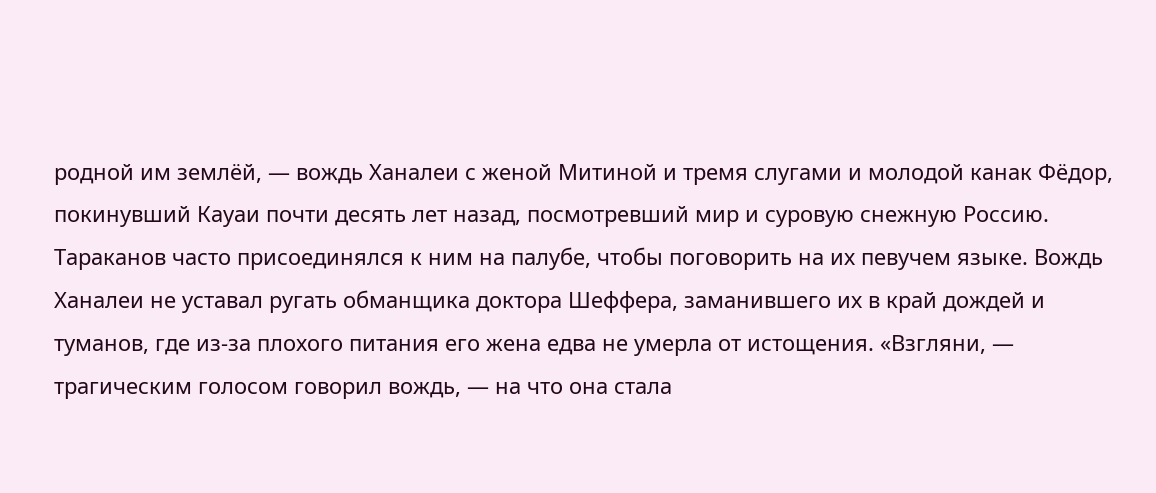родной им землёй, — вождь Ханалеи с женой Митиной и тремя слугами и молодой канак Фёдор, покинувший Кауаи почти десять лет назад, посмотревший мир и суровую снежную Россию. Тараканов часто присоединялся к ним на палубе, чтобы поговорить на их певучем языке. Вождь Ханалеи не уставал ругать обманщика доктора Шеффера, заманившего их в край дождей и туманов, где из-за плохого питания его жена едва не умерла от истощения. «Взгляни, — трагическим голосом говорил вождь, — на что она стала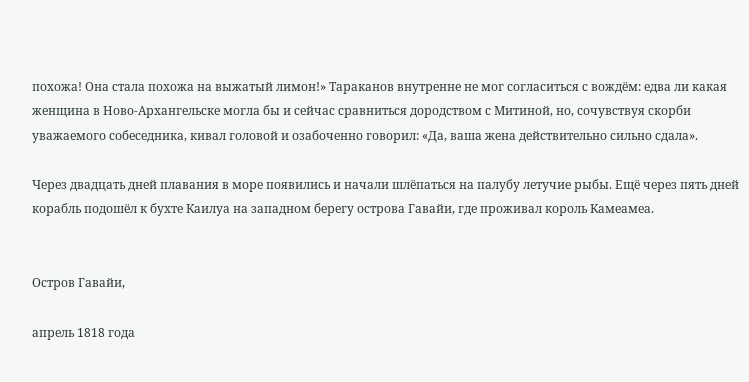похожа! Она стала похожа на выжатый лимон!» Тараканов внутренне не мог согласиться с вождём: едва ли какая женщина в Ново-Архангельске могла бы и сейчас сравниться дородством с Митиной, но, сочувствуя скорби уважаемого собеседника, кивал головой и озабоченно говорил: «Да, ваша жена действительно сильно сдала».

Через двадцать дней плавания в море появились и начали шлёпаться на палубу летучие рыбы. Ещё через пять дней корабль подошёл к бухте Каилуа на западном берегу острова Гавайи, где проживал король Камеамеа.


Остров Гавайи,

апрель 1818 года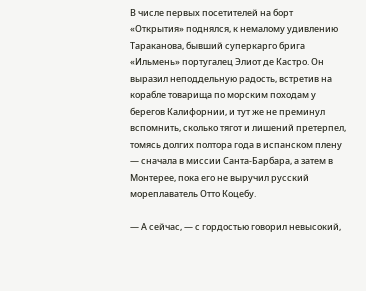В числе первых посетителей на борт «Открытия» поднялся, к немалому удивлению Тараканова, бывший суперкарго брига «Ильмень» португалец Элиот де Кастро. Он выразил неподдельную радость, встретив на корабле товарища по морским походам у берегов Калифорнии, и тут же не преминул вспомнить, сколько тягот и лишений претерпел, томясь долгих полтора года в испанском плену — сначала в миссии Санта-Барбара, а затем в Монтерее, пока его не выручил русский мореплаватель Отто Коцебу.

— А сейчас, — с гордостью говорил невысокий,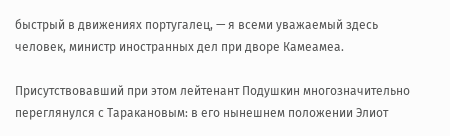быстрый в движениях португалец, — я всеми уважаемый здесь человек, министр иностранных дел при дворе Камеамеа.

Присутствовавший при этом лейтенант Подушкин многозначительно переглянулся с Таракановым: в его нынешнем положении Элиот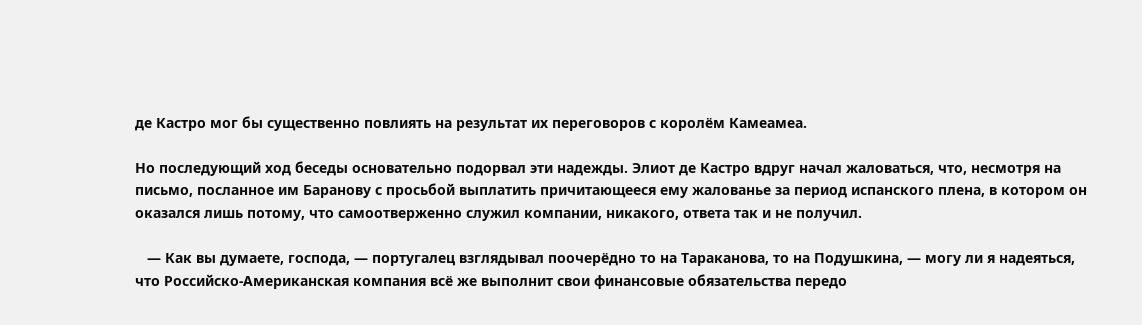де Кастро мог бы существенно повлиять на результат их переговоров с королём Камеамеа.

Но последующий ход беседы основательно подорвал эти надежды. Элиот де Кастро вдруг начал жаловаться, что, несмотря на письмо, посланное им Баранову с просьбой выплатить причитающееся ему жалованье за период испанского плена, в котором он оказался лишь потому, что самоотверженно служил компании, никакого, ответа так и не получил.

   — Как вы думаете, господа, — португалец взглядывал поочерёдно то на Тараканова, то на Подушкина, — могу ли я надеяться, что Российско-Американская компания всё же выполнит свои финансовые обязательства передо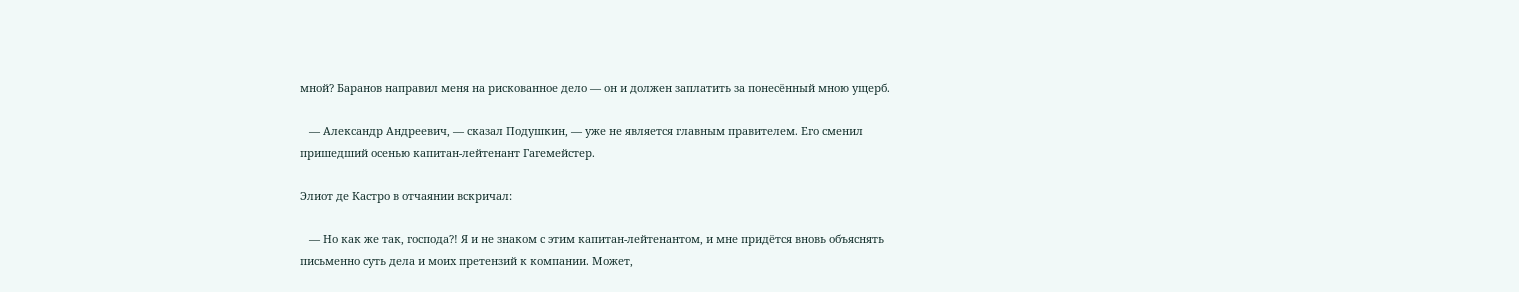мной? Баранов направил меня на рискованное дело — он и должен заплатить за понесённый мною ущерб.

   — Александр Андреевич, — сказал Подушкин, — уже не является главным правителем. Его сменил пришедший осенью капитан-лейтенант Гагемейстер.

Элиот де Кастро в отчаянии вскричал:

   — Но как же так, господа?! Я и не знаком с этим капитан-лейтенантом, и мне придётся вновь объяснять письменно суть дела и моих претензий к компании. Может,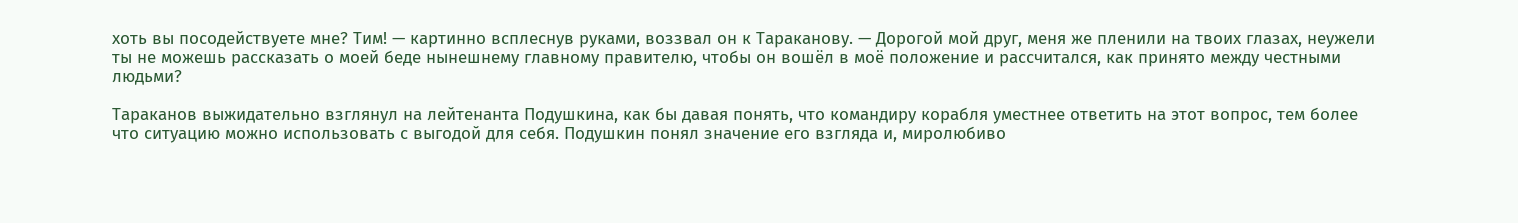хоть вы посодействуете мне? Тим! — картинно всплеснув руками, воззвал он к Тараканову. — Дорогой мой друг, меня же пленили на твоих глазах, неужели ты не можешь рассказать о моей беде нынешнему главному правителю, чтобы он вошёл в моё положение и рассчитался, как принято между честными людьми?

Тараканов выжидательно взглянул на лейтенанта Подушкина, как бы давая понять, что командиру корабля уместнее ответить на этот вопрос, тем более что ситуацию можно использовать с выгодой для себя. Подушкин понял значение его взгляда и, миролюбиво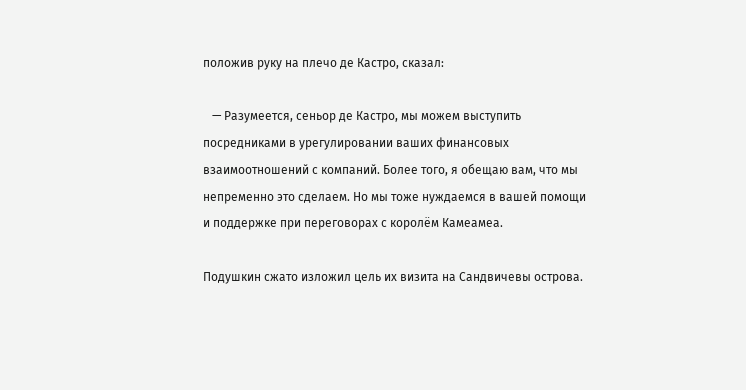положив руку на плечо де Кастро, сказал:

   — Разумеется, сеньор де Кастро, мы можем выступить посредниками в урегулировании ваших финансовых взаимоотношений с компаний. Более того, я обещаю вам, что мы непременно это сделаем. Но мы тоже нуждаемся в вашей помощи и поддержке при переговорах с королём Камеамеа.

Подушкин сжато изложил цель их визита на Сандвичевы острова.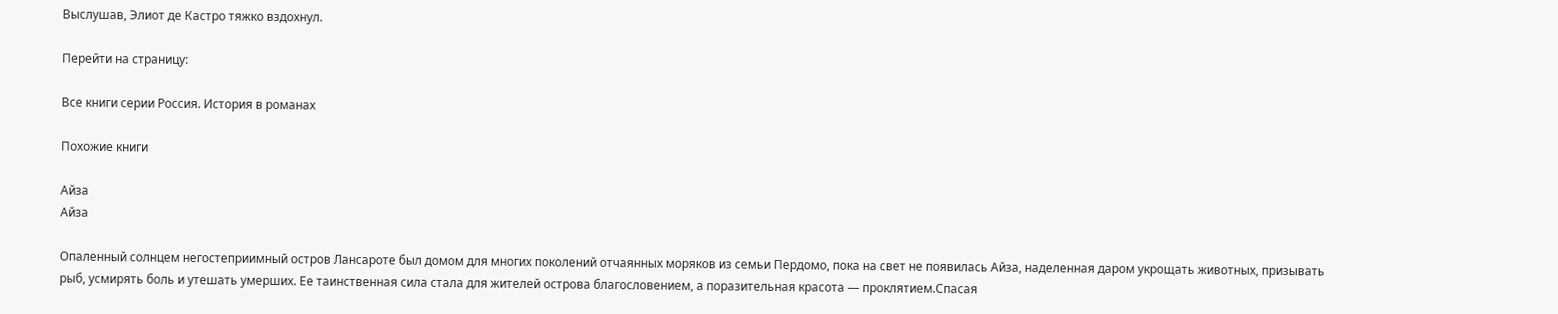Выслушав, Элиот де Кастро тяжко вздохнул.

Перейти на страницу:

Все книги серии Россия. История в романах

Похожие книги

Айза
Айза

Опаленный солнцем негостеприимный остров Лансароте был домом для многих поколений отчаянных моряков из семьи Пердомо, пока на свет не появилась Айза, наделенная даром укрощать животных, призывать рыб, усмирять боль и утешать умерших. Ее таинственная сила стала для жителей острова благословением, а поразительная красота — проклятием.Спасая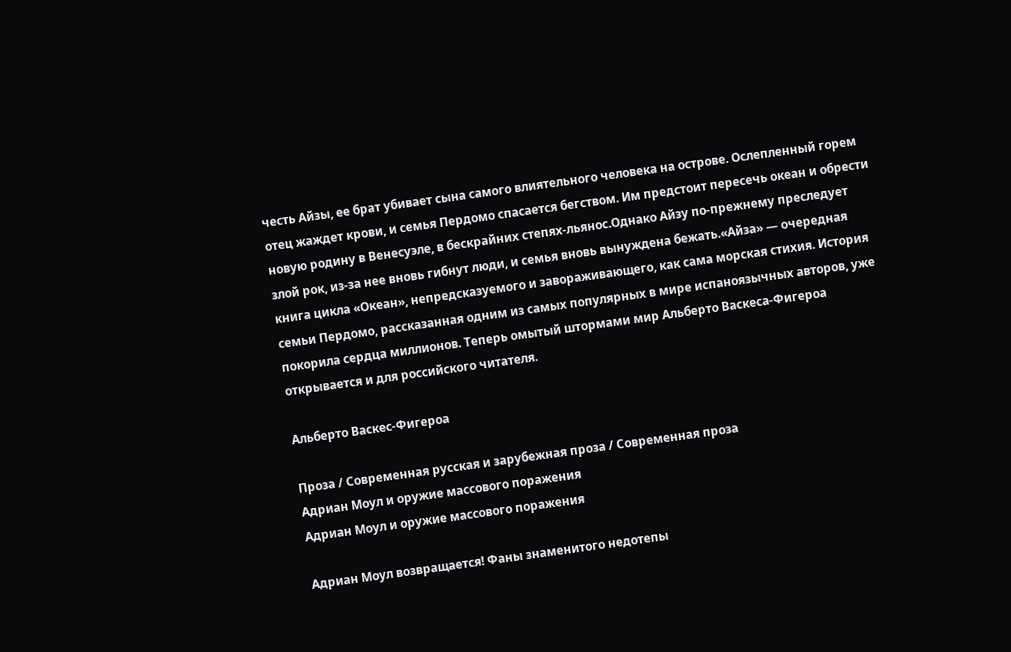честь Айзы, ее брат убивает сына самого влиятельного человека на острове. Ослепленный горем отец жаждет крови, и семья Пердомо спасается бегством. Им предстоит пересечь океан и обрести новую родину в Венесуэле, в бескрайних степях-льянос.Однако Айзу по-прежнему преследует злой рок, из-за нее вновь гибнут люди, и семья вновь вынуждена бежать.«Айза» — очередная книга цикла «Океан», непредсказуемого и завораживающего, как сама морская стихия. История семьи Пердомо, рассказанная одним из самых популярных в мире испаноязычных авторов, уже покорила сердца миллионов. Теперь омытый штормами мир Альберто Васкеса-Фигероа открывается и для российского читателя.

Альберто Васкес-Фигероа

Проза / Современная русская и зарубежная проза / Современная проза
Адриан Моул и оружие массового поражения
Адриан Моул и оружие массового поражения

Адриан Моул возвращается! Фаны знаменитого недотепы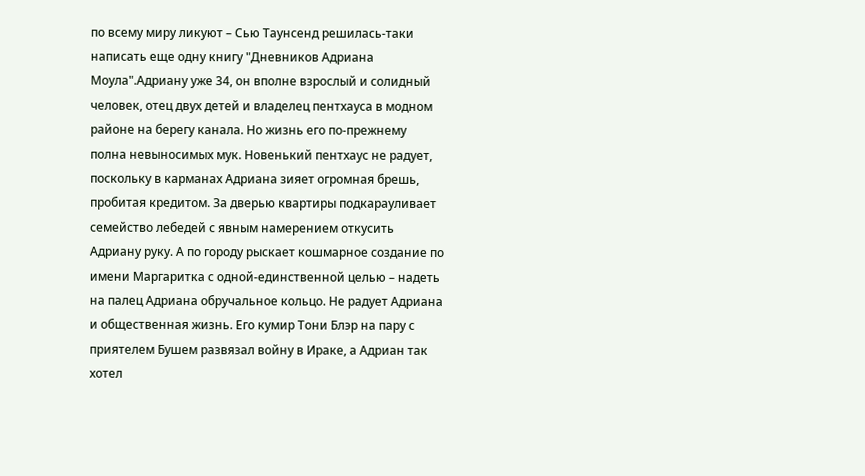по всему миру ликуют – Сью Таунсенд решилась-таки написать еще одну книгу "Дневников Адриана Моула".Адриану уже 34, он вполне взрослый и солидный человек, отец двух детей и владелец пентхауса в модном районе на берегу канала. Но жизнь его по-прежнему полна невыносимых мук. Новенький пентхаус не радует, поскольку в карманах Адриана зияет огромная брешь, пробитая кредитом. За дверью квартиры подкарауливает семейство лебедей с явным намерением откусить Адриану руку. А по городу рыскает кошмарное создание по имени Маргаритка с одной-единственной целью – надеть на палец Адриана обручальное кольцо. Не радует Адриана и общественная жизнь. Его кумир Тони Блэр на пару с приятелем Бушем развязал войну в Ираке, а Адриан так хотел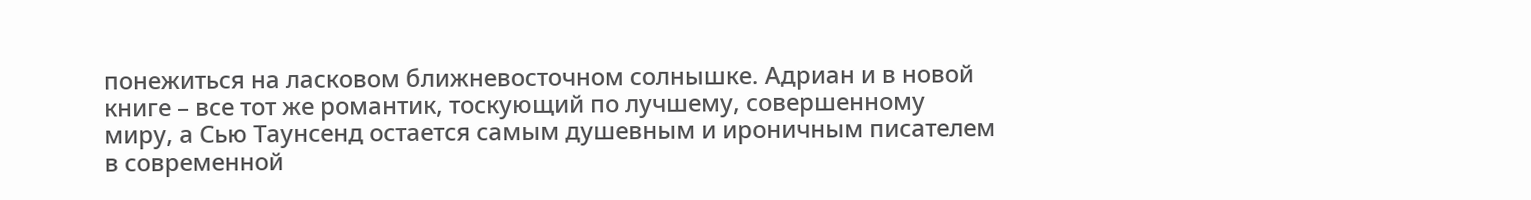понежиться на ласковом ближневосточном солнышке. Адриан и в новой книге – все тот же романтик, тоскующий по лучшему, совершенному миру, а Сью Таунсенд остается самым душевным и ироничным писателем в современной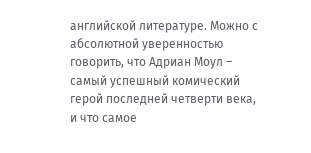английской литературе. Можно с абсолютной уверенностью говорить, что Адриан Моул – самый успешный комический герой последней четверти века, и что самое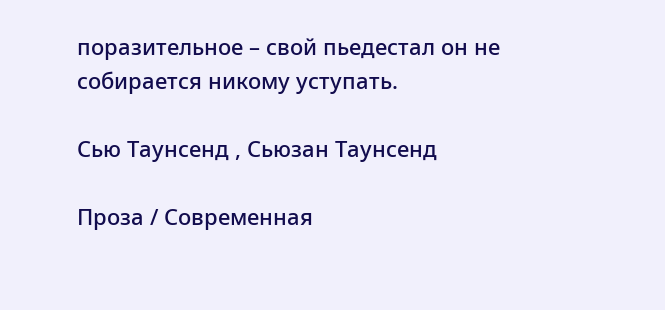поразительное – свой пьедестал он не собирается никому уступать.

Сью Таунсенд , Сьюзан Таунсенд

Проза / Современная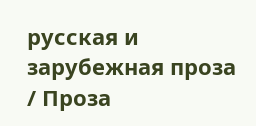русская и зарубежная проза / Проза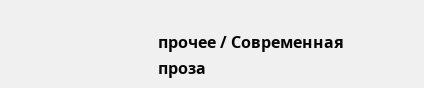прочее / Современная проза